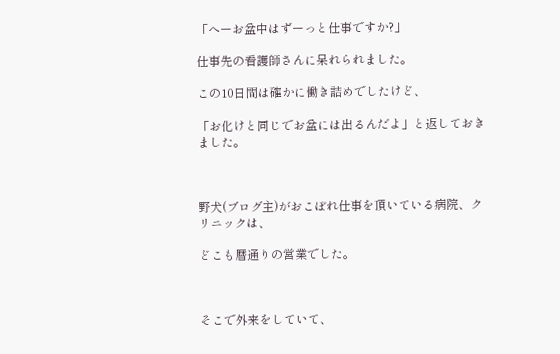「へーお盆中はずーっと仕事ですか?」

仕事先の看護師さんに呆れられました。

この10日間は確かに働き詰めでしたけど、

「お化けと同じでお盆には出るんだよ」と返しておきました。



野犬(ブログ主)がおこぼれ仕事を頂いている病院、クリニックは、

どこも暦通りの営業でした。



そこで外来をしていて、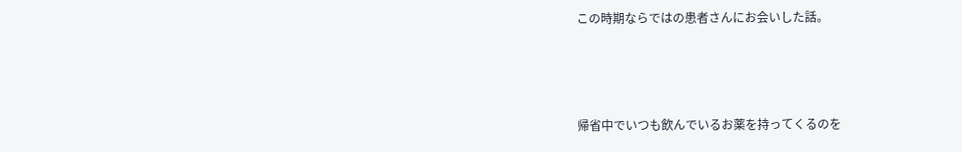この時期ならではの患者さんにお会いした話。



帰省中でいつも飲んでいるお薬を持ってくるのを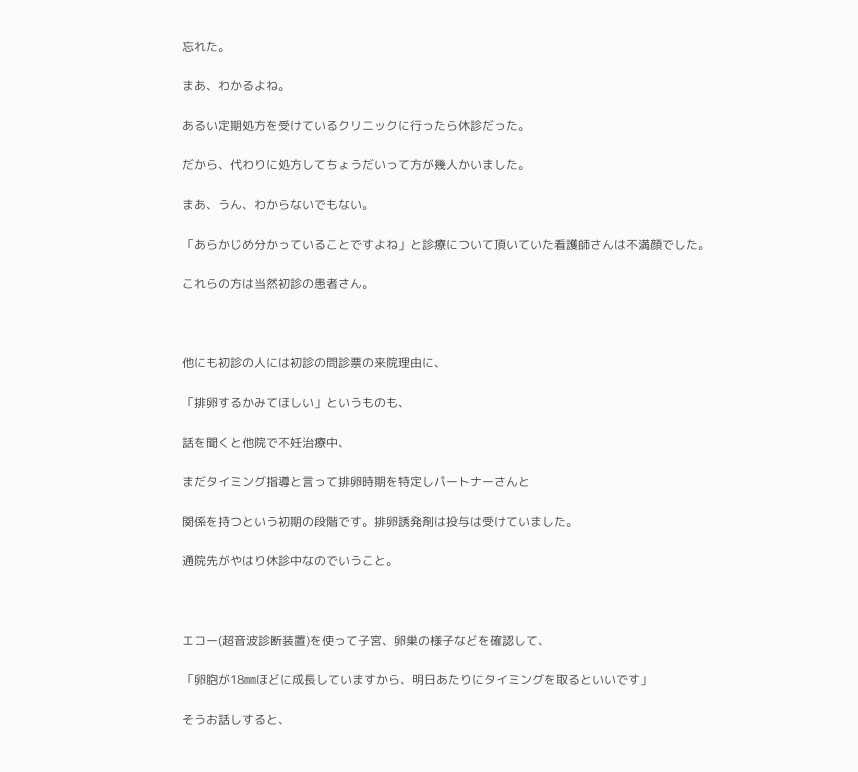忘れた。

まあ、わかるよね。

あるい定期処方を受けているクリニックに行ったら休診だった。

だから、代わりに処方してちょうだいって方が幾人かいました。

まあ、うん、わからないでもない。

「あらかじめ分かっていることですよね」と診療について頂いていた看護師さんは不満顔でした。

これらの方は当然初診の患者さん。



他にも初診の人には初診の問診票の来院理由に、

「排卵するかみてほしい」というものも、

話を聞くと他院で不妊治療中、

まだタイミング指導と言って排卵時期を特定しパートナーさんと

関係を持つという初期の段階です。排卵誘発剤は投与は受けていました。

通院先がやはり休診中なのでいうこと。



エコー(超音波診断装置)を使って子宮、卵巣の様子などを確認して、

「卵胞が18㎜ほどに成長していますから、明日あたりにタイミングを取るといいです」

そうお話しすると、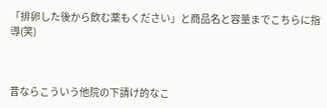「排卵した後から飲む薬もください」と商品名と容量までこちらに指導(笑)



昔ならこういう他院の下請け的なこ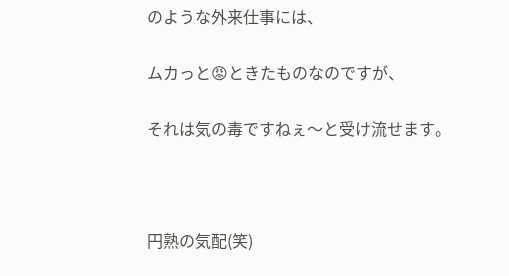のような外来仕事には、

ムカっと😡ときたものなのですが、

それは気の毒ですねぇ〜と受け流せます。



円熟の気配(笑)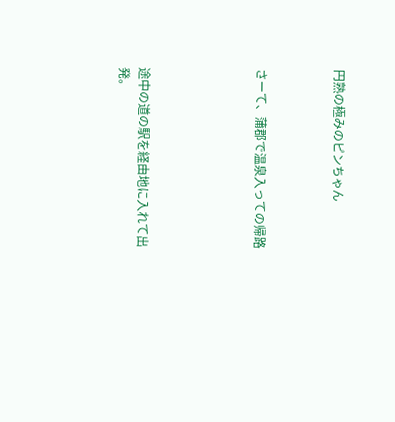円熟の極みのピンちゃん



さーて、蒲郡で温泉入っての帰路





途中の道の駅を経由地に入れて出発。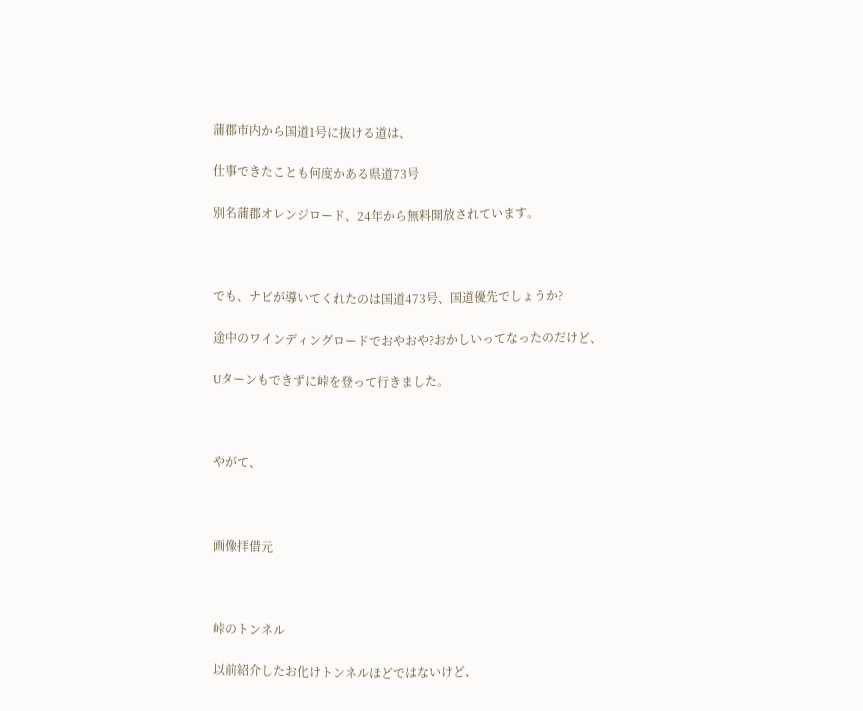蒲郡市内から国道1号に抜ける道は、

仕事できたことも何度かある県道73号

別名蒲郡オレンジロード、24年から無料開放されています。



でも、ナビが導いてくれたのは国道473号、国道優先でしょうか?

途中のワインディングロードでおやおや?おかしいってなったのだけど、

Uターンもできずに峠を登って行きました。



やがて、



画像拝借元



峠のトンネル

以前紹介したお化けトンネルほどではないけど、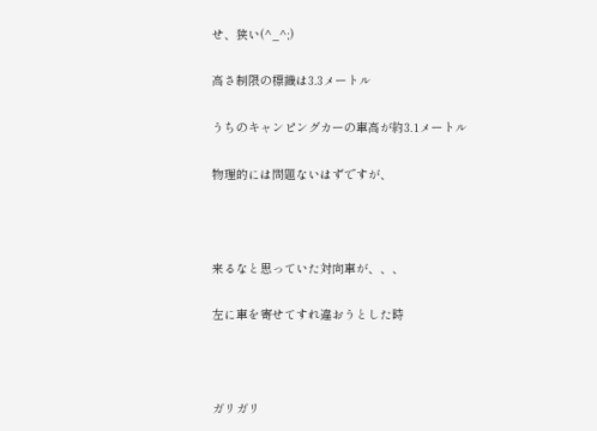せ、狭い(^_^;)

高さ制限の標識は3.3メートル

うちのキャンピングカーの車高が約3.1メートル

物理的には問題ないはずですが、



来るなと思っていた対向車が、、、

左に車を寄せてすれ違おうとした時



ガリガリ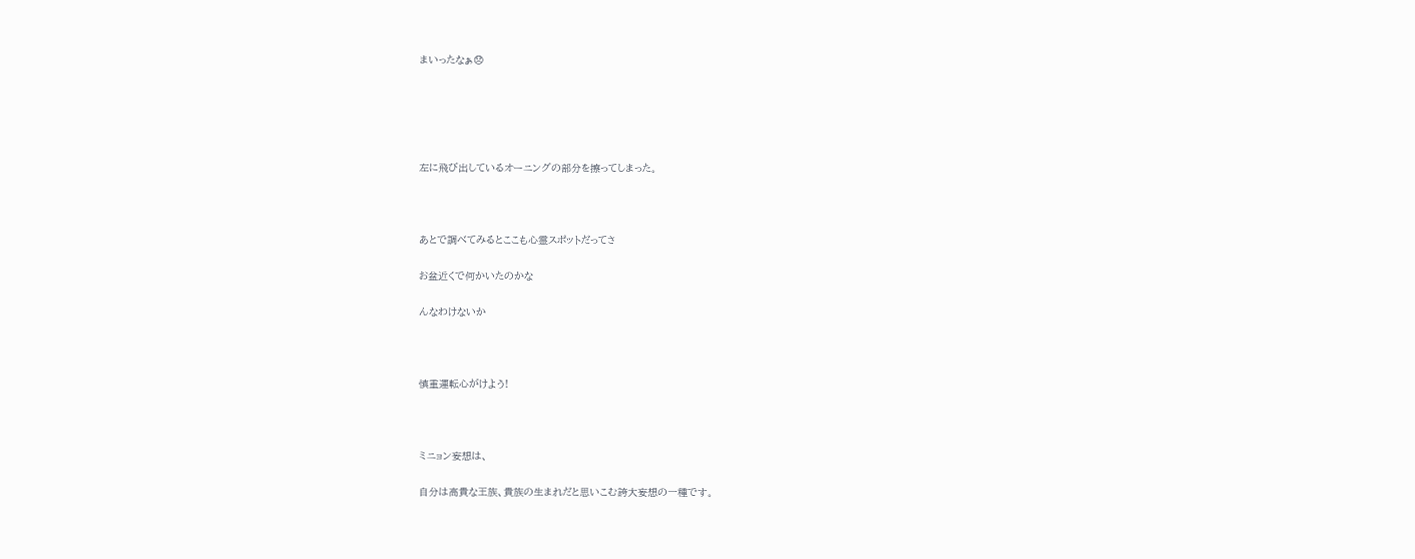まいったなぁ😞





左に飛び出しているオーニングの部分を擦ってしまった。



あとで調べてみるとここも心霊スポットだってさ

お盆近くで何かいたのかな

んなわけないか



慎重運転心がけよう!



ミニョン妄想は、

自分は高貴な王族、貴族の生まれだと思いこむ誇大妄想の一種です。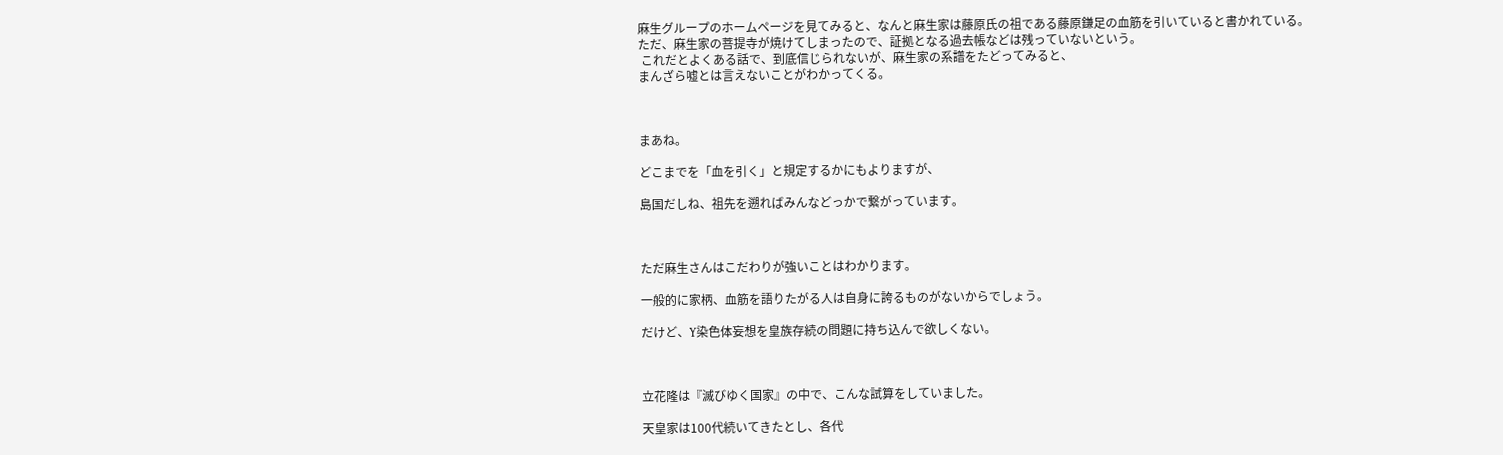麻生グループのホームページを見てみると、なんと麻生家は藤原氏の祖である藤原鎌足の血筋を引いていると書かれている。ただ、麻生家の菩提寺が焼けてしまったので、証拠となる過去帳などは残っていないという。
 これだとよくある話で、到底信じられないが、麻生家の系譜をたどってみると、
まんざら嘘とは言えないことがわかってくる。



まあね。

どこまでを「血を引く」と規定するかにもよりますが、

島国だしね、祖先を遡ればみんなどっかで繋がっています。



ただ麻生さんはこだわりが強いことはわかります。

一般的に家柄、血筋を語りたがる人は自身に誇るものがないからでしょう。

だけど、Y染色体妄想を皇族存続の問題に持ち込んで欲しくない。



立花隆は『滅びゆく国家』の中で、こんな試算をしていました。

天皇家は100代続いてきたとし、各代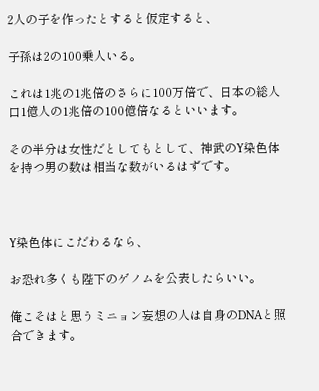2人の子を作ったとすると仮定すると、

子孫は2の100乗人いる。

これは1兆の1兆倍のさらに100万倍で、日本の総人口1億人の1兆倍の100億倍なるといいます。

その半分は女性だとしてもとして、神武のY染色体を持つ男の数は相当な数がいるはずです。



Y染色体にこだわるなら、

お恐れ多くも陛下のゲノムを公表したらいい。

俺こそはと思うミニョン妄想の人は自身のDNAと照合できます。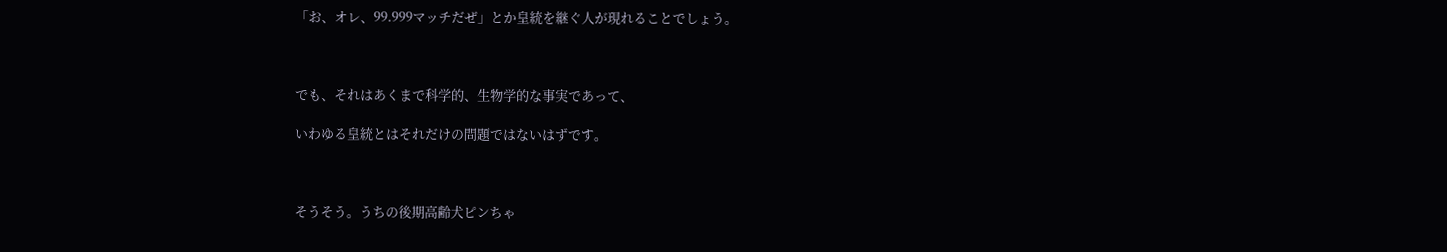「お、オレ、99.999マッチだぜ」とか皇統を継ぐ人が現れることでしょう。



でも、それはあくまで科学的、生物学的な事実であって、

いわゆる皇統とはそれだけの問題ではないはずです。



そうそう。うちの後期高齢犬ピンちゃ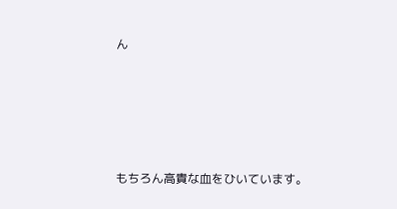ん





もちろん高貴な血をひいています。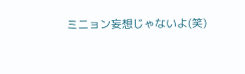ミニョン妄想じゃないよ(笑)